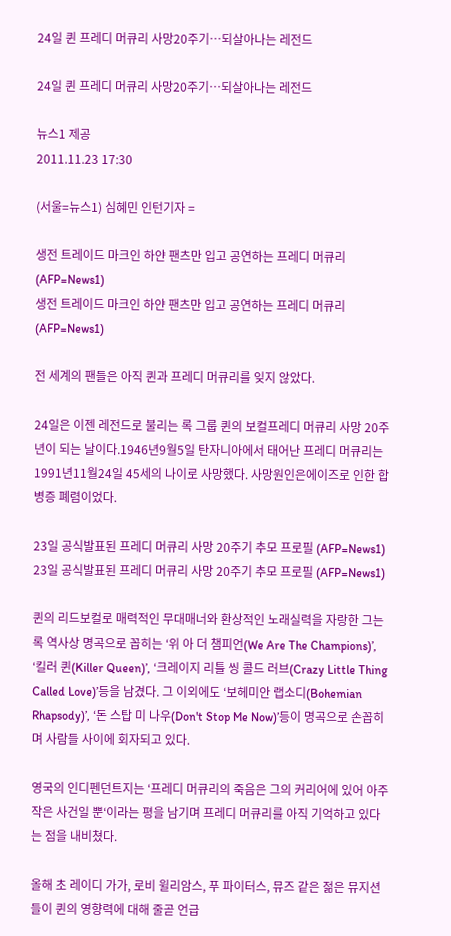24일 퀸 프레디 머큐리 사망20주기…되살아나는 레전드

24일 퀸 프레디 머큐리 사망20주기…되살아나는 레전드

뉴스1 제공
2011.11.23 17:30

(서울=뉴스1) 심혜민 인턴기자 =

생전 트레이드 마크인 하얀 팬츠만 입고 공연하는 프레디 머큐리(AFP=News1)
생전 트레이드 마크인 하얀 팬츠만 입고 공연하는 프레디 머큐리(AFP=News1)

전 세계의 팬들은 아직 퀸과 프레디 머큐리를 잊지 않았다.

24일은 이젠 레전드로 불리는 록 그룹 퀸의 보컬프레디 머큐리 사망 20주년이 되는 날이다.1946년9월5일 탄자니아에서 태어난 프레디 머큐리는1991년11월24일 45세의 나이로 사망했다. 사망원인은에이즈로 인한 합병증 폐렴이었다.

23일 공식발표된 프레디 머큐리 사망 20주기 추모 프로필 (AFP=News1)
23일 공식발표된 프레디 머큐리 사망 20주기 추모 프로필 (AFP=News1)

퀸의 리드보컬로 매력적인 무대매너와 환상적인 노래실력을 자랑한 그는 록 역사상 명곡으로 꼽히는 ‘위 아 더 챔피언(We Are The Champions)’, ‘킬러 퀸(Killer Queen)’, ‘크레이지 리틀 씽 콜드 러브(Crazy Little Thing Called Love)’등을 남겼다. 그 이외에도 ‘보헤미안 랩소디(Bohemian Rhapsody)’, ‘돈 스탑 미 나우(Don't Stop Me Now)’등이 명곡으로 손꼽히며 사람들 사이에 회자되고 있다.

영국의 인디펜던트지는 ‘프레디 머큐리의 죽음은 그의 커리어에 있어 아주 작은 사건일 뿐‘이라는 평을 남기며 프레디 머큐리를 아직 기억하고 있다는 점을 내비쳤다.

올해 초 레이디 가가, 로비 윌리암스, 푸 파이터스, 뮤즈 같은 젊은 뮤지션들이 퀸의 영향력에 대해 줄곧 언급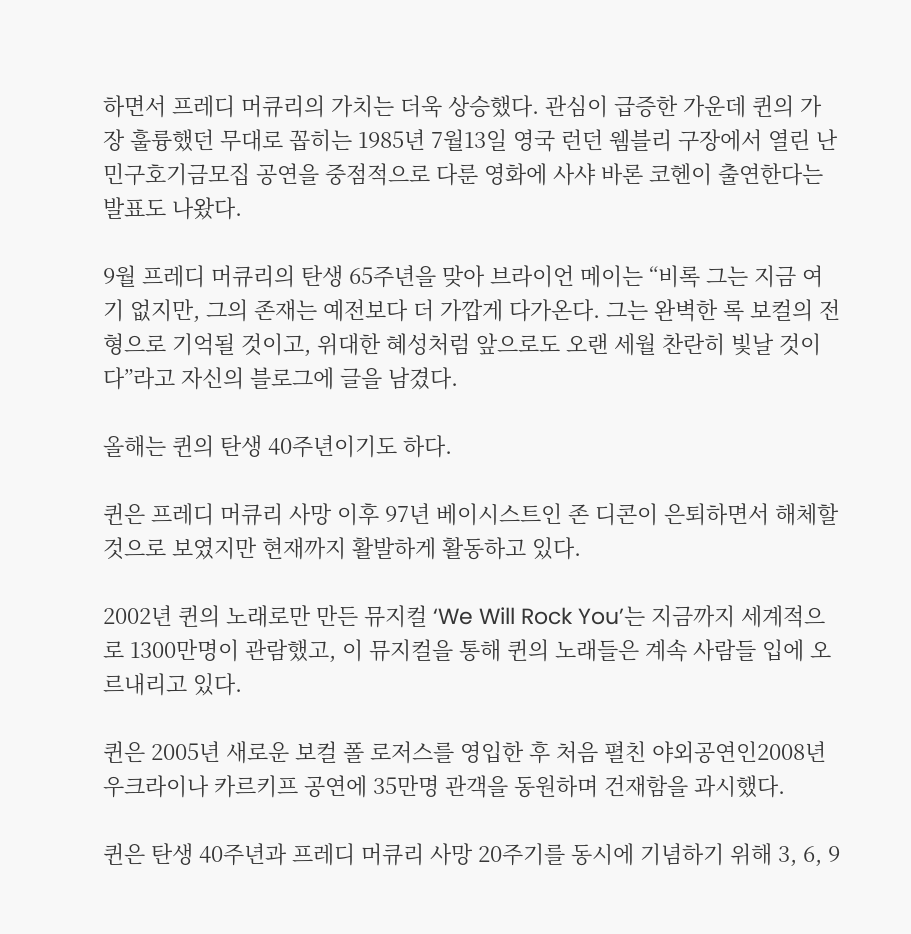하면서 프레디 머큐리의 가치는 더욱 상승했다. 관심이 급증한 가운데 퀸의 가장 훌륭했던 무대로 꼽히는 1985년 7월13일 영국 런던 웸블리 구장에서 열린 난민구호기금모집 공연을 중점적으로 다룬 영화에 사샤 바론 코헨이 출연한다는 발표도 나왔다.

9월 프레디 머큐리의 탄생 65주년을 맞아 브라이언 메이는 “비록 그는 지금 여기 없지만, 그의 존재는 예전보다 더 가깝게 다가온다. 그는 완벽한 록 보컬의 전형으로 기억될 것이고, 위대한 혜성처럼 앞으로도 오랜 세월 찬란히 빛날 것이다”라고 자신의 블로그에 글을 남겼다.

올해는 퀸의 탄생 40주년이기도 하다.

퀸은 프레디 머큐리 사망 이후 97년 베이시스트인 존 디콘이 은퇴하면서 해체할 것으로 보였지만 현재까지 활발하게 활동하고 있다.

2002년 퀸의 노래로만 만든 뮤지컬 ‘We Will Rock You’는 지금까지 세계적으로 1300만명이 관람했고, 이 뮤지컬을 통해 퀸의 노래들은 계속 사람들 입에 오르내리고 있다.

퀸은 2005년 새로운 보컬 폴 로저스를 영입한 후 처음 펼친 야외공연인2008년우크라이나 카르키프 공연에 35만명 관객을 동원하며 건재함을 과시했다.

퀸은 탄생 40주년과 프레디 머큐리 사망 20주기를 동시에 기념하기 위해 3, 6, 9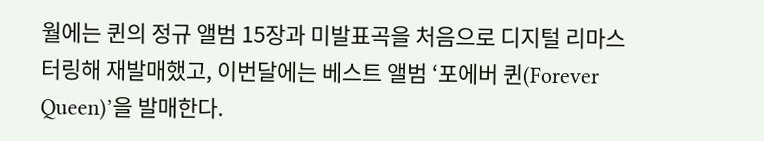월에는 퀸의 정규 앨범 15장과 미발표곡을 처음으로 디지털 리마스터링해 재발매했고, 이번달에는 베스트 앨범 ‘포에버 퀸(Forever Queen)’을 발매한다.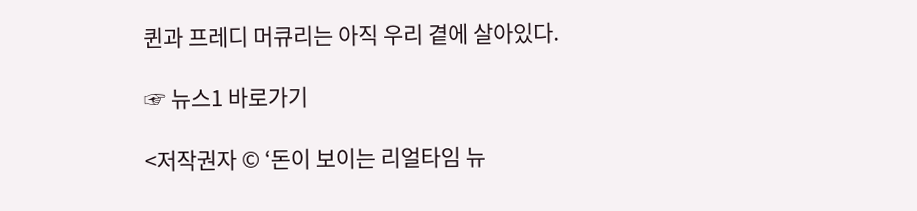퀸과 프레디 머큐리는 아직 우리 곁에 살아있다.

☞ 뉴스1 바로가기

<저작권자 © ‘돈이 보이는 리얼타임 뉴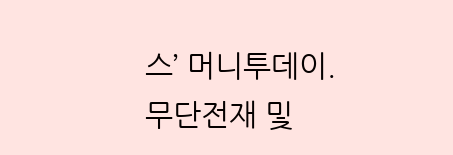스’ 머니투데이. 무단전재 및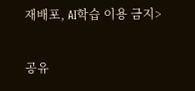재배포, AI학습 이용 금지>

공유